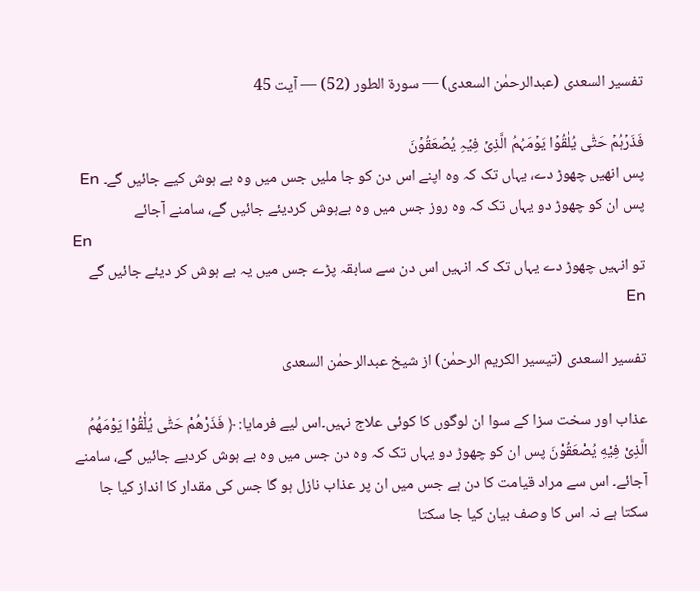تفسیر السعدی (عبدالرحمٰن السعدی) — سورۃ الطور (52) — آیت 45

فَذَرۡہُمۡ حَتّٰی یُلٰقُوۡا یَوۡمَہُمُ الَّذِیۡ فِیۡہِ یُصۡعَقُوۡنَ
پس انھیں چھوڑ دے، یہاں تک کہ وہ اپنے اس دن کو جا ملیں جس میں وہ بے ہوش کیے جائیں گے۔ En
پس ان کو چھوڑ دو یہاں تک کہ وہ روز جس میں وہ بےہوش کردیئے جائیں گے، سامنے آجائے
En
تو انہیں چھوڑ دے یہاں تک کہ انہیں اس دن سے سابقہ پڑے جس میں یہ بے ہوش کر دیئے جائیں گے En

تفسیر السعدی (تیسیر الکریم الرحمٰن) از شیخ عبدالرحمٰن السعدی

عذاب اور سخت سزا کے سوا ان لوگوں کا کوئی علاج نہیں۔اس لیے فرمایا: ﴿ فَذَرْهُمْ حَتّٰى یُلٰ٘قُوْا یَوْمَهُمُ الَّذِیْ فِیْهِ یُصْعَقُوْنَ پس ان کو چھوڑ دو یہاں تک کہ وہ دن جس میں وہ بے ہوش کردیے جائیں گے، سامنے آجائے۔ اس سے مراد قیامت کا دن ہے جس میں ان پر عذاب نازل ہو گا جس کی مقدار کا انداز کیا جا سکتا ہے نہ اس کا وصف بیان کیا جا سکتا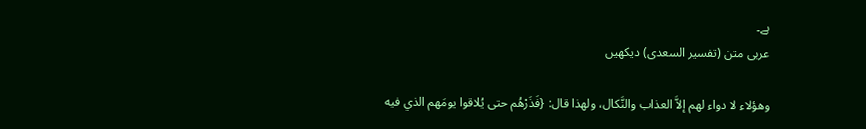ہے۔
عربی متن (تفسیر السعدی) دیکھیں

وهؤلاء لا دواء لهم إلاَّ العذاب والنَّكال، ولهذا قال: {فَذَرْهُم حتى يُلاقوا يومَهم الذي فيه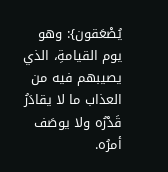يُصْعَقون}: وهو يوم القيامةِ، الذي يصيبهم فيه من العذاب ما لا يقادَرُ قَدْرُه ولا يوصَف أمرُه.